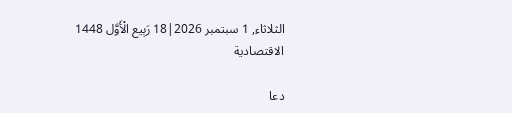الثلاثاء, 1 سبتمبر 2026|18 رَبِيع الْأَوَّل 1448
الاقتصادية

دعا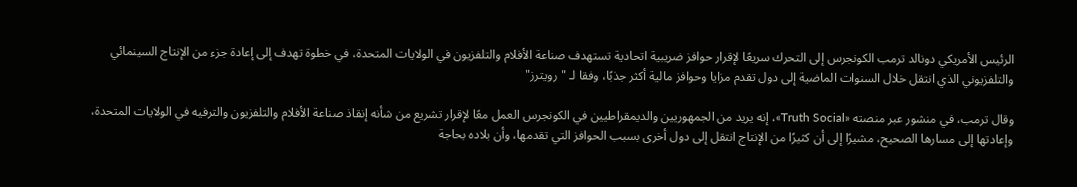الرئيس الأمريكي دونالد ترمب الكونجرس إلى التحرك سريعًا لإقرار حوافز ضريبية اتحادية تستهدف صناعة الأفلام والتلفزيون في الولايات المتحدة، في خطوة تهدف إلى إعادة جزء من الإنتاج السينمائي والتلفزيوني الذي انتقل خلال السنوات الماضية إلى دول تقدم مزايا وحوافز مالية أكثر جذبًا، وفقا لـ "رويترز"

وقال ترمب، في منشور عبر منصته «Truth Social»، إنه يريد من الجمهوريين والديمقراطيين في الكونجرس العمل معًا لإقرار تشريع من شأنه إنقاذ صناعة الأفلام والتلفزيون والترفيه في الولايات المتحدة، وإعادتها إلى مسارها الصحيح، مشيرًا إلى أن كثيرًا من الإنتاج انتقل إلى دول أخرى بسبب الحوافز التي تقدمها، وأن بلاده بحاجة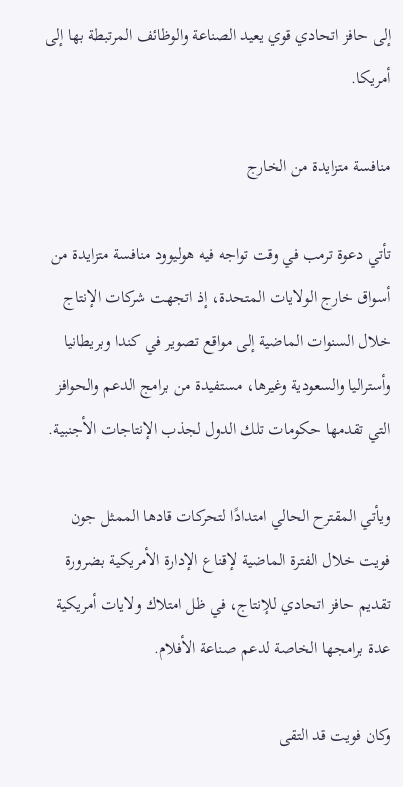إلى حافز اتحادي قوي يعيد الصناعة والوظائف المرتبطة بها إلى أمريكا.

منافسة متزايدة من الخارج

تأتي دعوة ترمب في وقت تواجه فيه هوليوود منافسة متزايدة من أسواق خارج الولايات المتحدة، إذ اتجهت شركات الإنتاج خلال السنوات الماضية إلى مواقع تصوير في كندا وبريطانيا وأستراليا والسعودية وغيرها، مستفيدة من برامج الدعم والحوافز التي تقدمها حكومات تلك الدول لجذب الإنتاجات الأجنبية.

ويأتي المقترح الحالي امتدادًا لتحركات قادها الممثل جون فويت خلال الفترة الماضية لإقناع الإدارة الأمريكية بضرورة تقديم حافز اتحادي للإنتاج، في ظل امتلاك ولايات أمريكية عدة برامجها الخاصة لدعم صناعة الأفلام.

وكان فويت قد التقى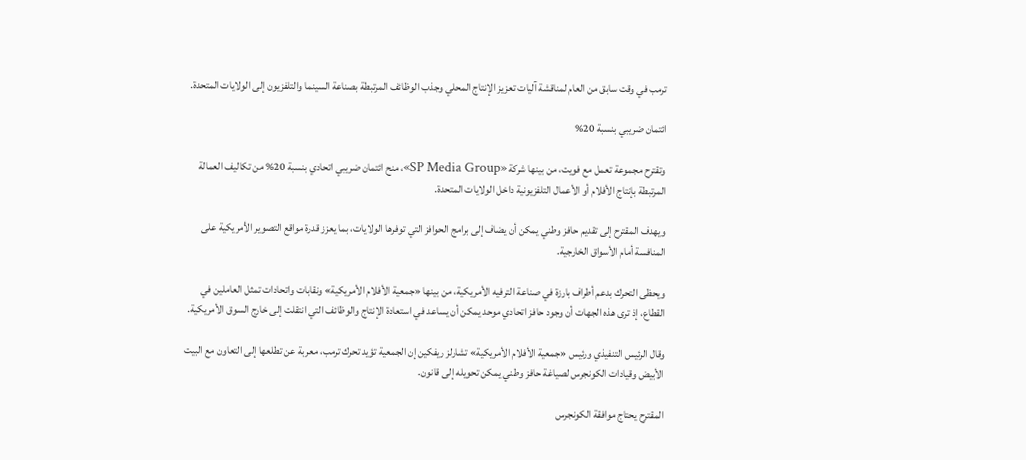ترمب في وقت سابق من العام لمناقشة آليات تعزيز الإنتاج المحلي وجذب الوظائف المرتبطة بصناعة السينما والتلفزيون إلى الولايات المتحدة.

ائتمان ضريبي بنسبة 20%

وتقترح مجموعة تعمل مع فويت، من بينها شركة «SP Media Group»، منح ائتمان ضريبي اتحادي بنسبة 20% من تكاليف العمالة المرتبطة بإنتاج الأفلام أو الأعمال التلفزيونية داخل الولايات المتحدة.

ويهدف المقترح إلى تقديم حافز وطني يمكن أن يضاف إلى برامج الحوافز التي توفرها الولايات، بما يعزز قدرة مواقع التصوير الأمريكية على المنافسة أمام الأسواق الخارجية.

ويحظى التحرك بدعم أطراف بارزة في صناعة الترفيه الأمريكية، من بينها «جمعية الأفلام الأمريكية» ونقابات واتحادات تمثل العاملين في القطاع، إذ ترى هذه الجهات أن وجود حافز اتحادي موحد يمكن أن يساعد في استعادة الإنتاج والوظائف التي انتقلت إلى خارج السوق الأمريكية.

وقال الرئيس التنفيذي ورئيس «جمعية الأفلام الأمريكية» تشارلز ريفكين إن الجمعية تؤيد تحرك ترمب، معربة عن تطلعها إلى التعاون مع البيت الأبيض وقيادات الكونجرس لصياغة حافز وطني يمكن تحويله إلى قانون.

المقترح يحتاج موافقة الكونجرس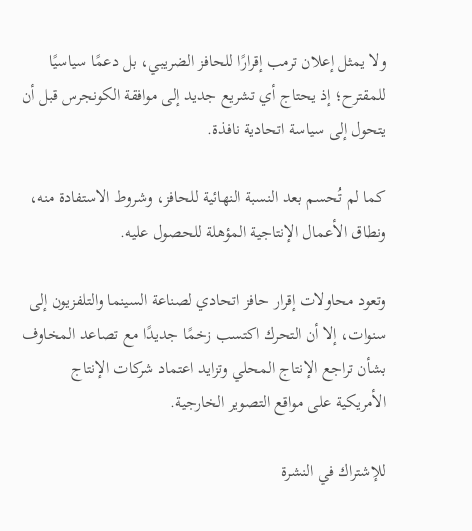ولا يمثل إعلان ترمب إقرارًا للحافز الضريبي، بل دعمًا سياسيًا للمقترح؛ إذ يحتاج أي تشريع جديد إلى موافقة الكونجرس قبل أن يتحول إلى سياسة اتحادية نافذة.

كما لم تُحسم بعد النسبة النهائية للحافز، وشروط الاستفادة منه، ونطاق الأعمال الإنتاجية المؤهلة للحصول عليه.

وتعود محاولات إقرار حافز اتحادي لصناعة السينما والتلفزيون إلى سنوات، إلا أن التحرك اكتسب زخمًا جديدًا مع تصاعد المخاوف بشأن تراجع الإنتاج المحلي وتزايد اعتماد شركات الإنتاج الأمريكية على مواقع التصوير الخارجية.

للإشتراك في النشرة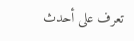تعرف على أحدث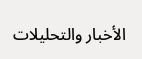الأخبار والتحليلات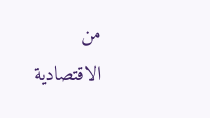من الاقتصادية